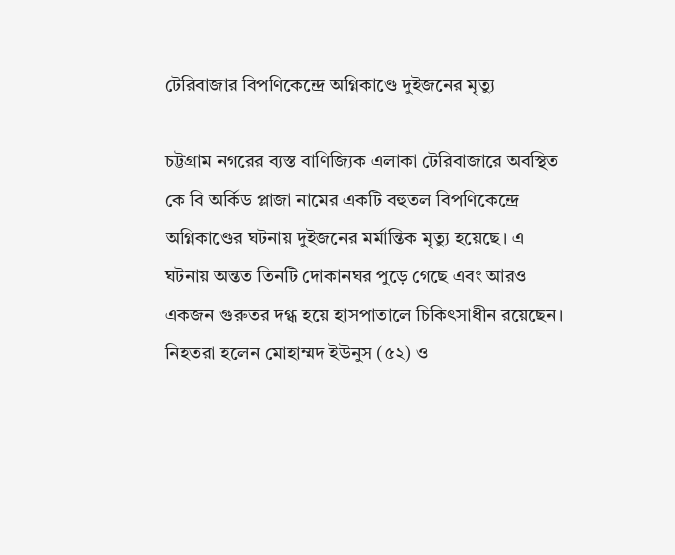টেরিবাজার বিপণিকেন্দ্রে অগ্নিকাণ্ডে দুইজনের মৃত্যু

চট্টগ্রাম নগরের ব্যস্ত বাণিজ্যিক এলাকা টেরিবাজারে অবস্থিত কে বি অর্কিড প্লাজা নামের একটি বহুতল বিপণিকেন্দ্রে অগ্নিকাণ্ডের ঘটনায় দুইজনের মর্মান্তিক মৃত্যু হয়েছে। এ ঘটনায় অন্তত তিনটি দোকানঘর পুড়ে গেছে এবং আরও একজন গুরুতর দগ্ধ হয়ে হাসপাতালে চিকিৎসাধীন রয়েছেন। নিহতরা হলেন মোহাম্মদ ইউনুস (৫২) ও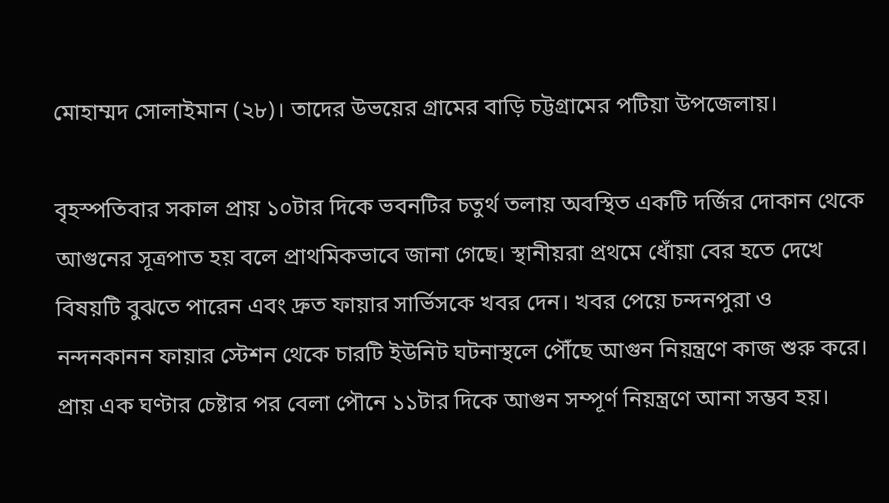মোহাম্মদ সোলাইমান (২৮)। তাদের উভয়ের গ্রামের বাড়ি চট্টগ্রামের পটিয়া উপজেলায়।

বৃহস্পতিবার সকাল প্রায় ১০টার দিকে ভবনটির চতুর্থ তলায় অবস্থিত একটি দর্জির দোকান থেকে আগুনের সূত্রপাত হয় বলে প্রাথমিকভাবে জানা গেছে। স্থানীয়রা প্রথমে ধোঁয়া বের হতে দেখে বিষয়টি বুঝতে পারেন এবং দ্রুত ফায়ার সার্ভিসকে খবর দেন। খবর পেয়ে চন্দনপুরা ও নন্দনকানন ফায়ার স্টেশন থেকে চারটি ইউনিট ঘটনাস্থলে পৌঁছে আগুন নিয়ন্ত্রণে কাজ শুরু করে। প্রায় এক ঘণ্টার চেষ্টার পর বেলা পৌনে ১১টার দিকে আগুন সম্পূর্ণ নিয়ন্ত্রণে আনা সম্ভব হয়।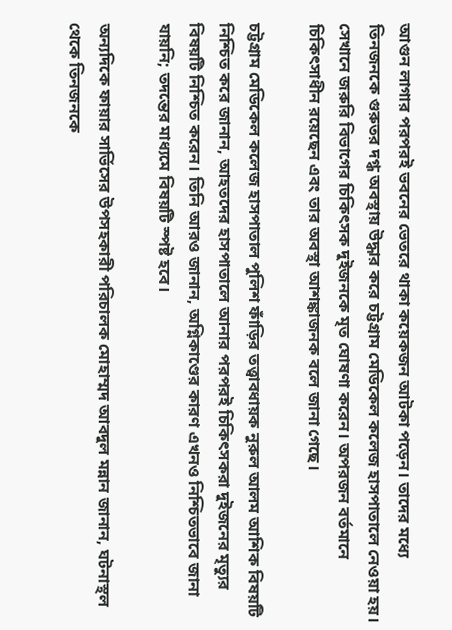আগুন লাগার পরপরই ভবনের ভেতরে থাকা কয়েকজন আটকা পড়েন। তাদের মধ্যে তিনজনকে গুরুতর দগ্ধ অবস্থায় উদ্ধার করে চট্টগ্রাম মেডিকেল কলেজ হাসপাতালে নেওয়া হয়। সেখানে জরুরি বিভাগের চিকিৎসক দুইজনকে মৃত ঘোষণা করেন। অপরজন বর্তমানে চিকিৎসাধীন রয়েছেন এবং তার অবস্থা আশঙ্কাজনক বলে জানা গেছে।

চট্টগ্রাম মেডিকেল কলেজ হাসপাতাল পুলিশ ফাঁড়ির তত্ত্বাবধায়ক নুরুল আলম আশিক বিষয়টি নিশ্চিত করে জানান, আহতদের হাসপাতালে আনার পরপরই চিকিৎসকরা দুইজনের মৃত্যুর বিষয়টি নিশ্চিত করেন। তিনি আরও জানান, অগ্নিকাণ্ডের কারণ এখনও নিশ্চিতভাবে জানা যায়নি; তদন্তের মাধ্যমে বিষয়টি স্পষ্ট হবে।

অন্যদিকে ফায়ার সার্ভিসের উপসহকারী পরিচালক মোহাম্মদ আবদুল মন্নান জানান, ঘটনাস্থল থেকে তিনজনকে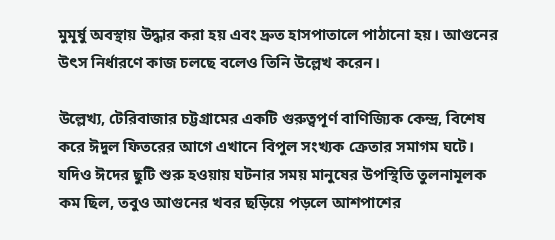মুমূর্ষু অবস্থায় উদ্ধার করা হয় এবং দ্রুত হাসপাতালে পাঠানো হয়। আগুনের উৎস নির্ধারণে কাজ চলছে বলেও তিনি উল্লেখ করেন।

উল্লেখ্য, টেরিবাজার চট্টগ্রামের একটি গুরুত্বপূর্ণ বাণিজ্যিক কেন্দ্র, বিশেষ করে ঈদুল ফিতরের আগে এখানে বিপুল সংখ্যক ক্রেতার সমাগম ঘটে। যদিও ঈদের ছুটি শুরু হওয়ায় ঘটনার সময় মানুষের উপস্থিতি তুলনামূলক কম ছিল, তবুও আগুনের খবর ছড়িয়ে পড়লে আশপাশের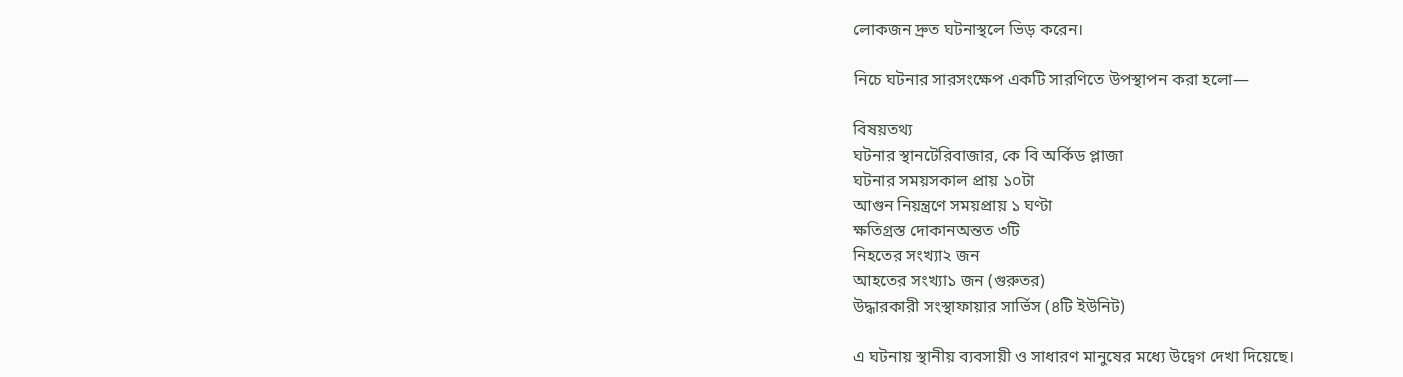লোকজন দ্রুত ঘটনাস্থলে ভিড় করেন।

নিচে ঘটনার সারসংক্ষেপ একটি সারণিতে উপস্থাপন করা হলো—

বিষয়তথ্য
ঘটনার স্থানটেরিবাজার, কে বি অর্কিড প্লাজা
ঘটনার সময়সকাল প্রায় ১০টা
আগুন নিয়ন্ত্রণে সময়প্রায় ১ ঘণ্টা
ক্ষতিগ্রস্ত দোকানঅন্তত ৩টি
নিহতের সংখ্যা২ জন
আহতের সংখ্যা১ জন (গুরুতর)
উদ্ধারকারী সংস্থাফায়ার সার্ভিস (৪টি ইউনিট)

এ ঘটনায় স্থানীয় ব্যবসায়ী ও সাধারণ মানুষের মধ্যে উদ্বেগ দেখা দিয়েছে।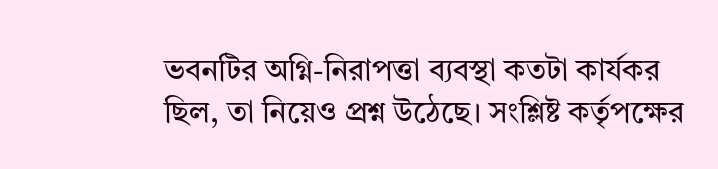ভবনটির অগ্নি-নিরাপত্তা ব্যবস্থা কতটা কার্যকর ছিল, তা নিয়েও প্রশ্ন উঠেছে। সংশ্লিষ্ট কর্তৃপক্ষের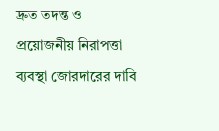দ্রুত তদন্ত ও প্রয়োজনীয় নিরাপত্তা ব্যবস্থা জোরদারের দাবি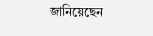জানিয়েছেন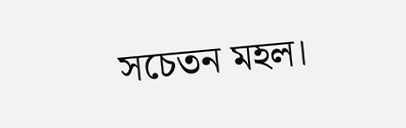সচেতন মহল।